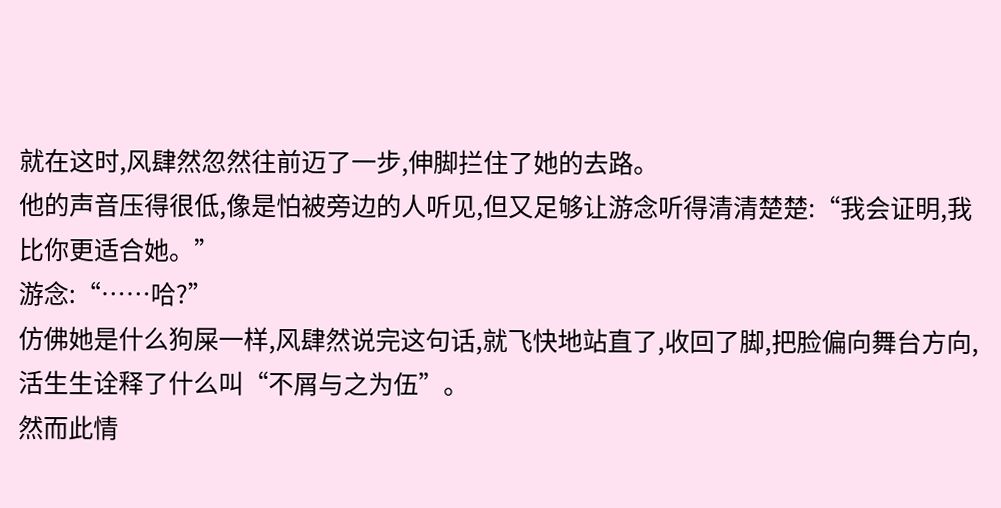就在这时,风肆然忽然往前迈了一步,伸脚拦住了她的去路。
他的声音压得很低,像是怕被旁边的人听见,但又足够让游念听得清清楚楚:“我会证明,我比你更适合她。”
游念:“……哈?”
仿佛她是什么狗屎一样,风肆然说完这句话,就飞快地站直了,收回了脚,把脸偏向舞台方向,活生生诠释了什么叫“不屑与之为伍”。
然而此情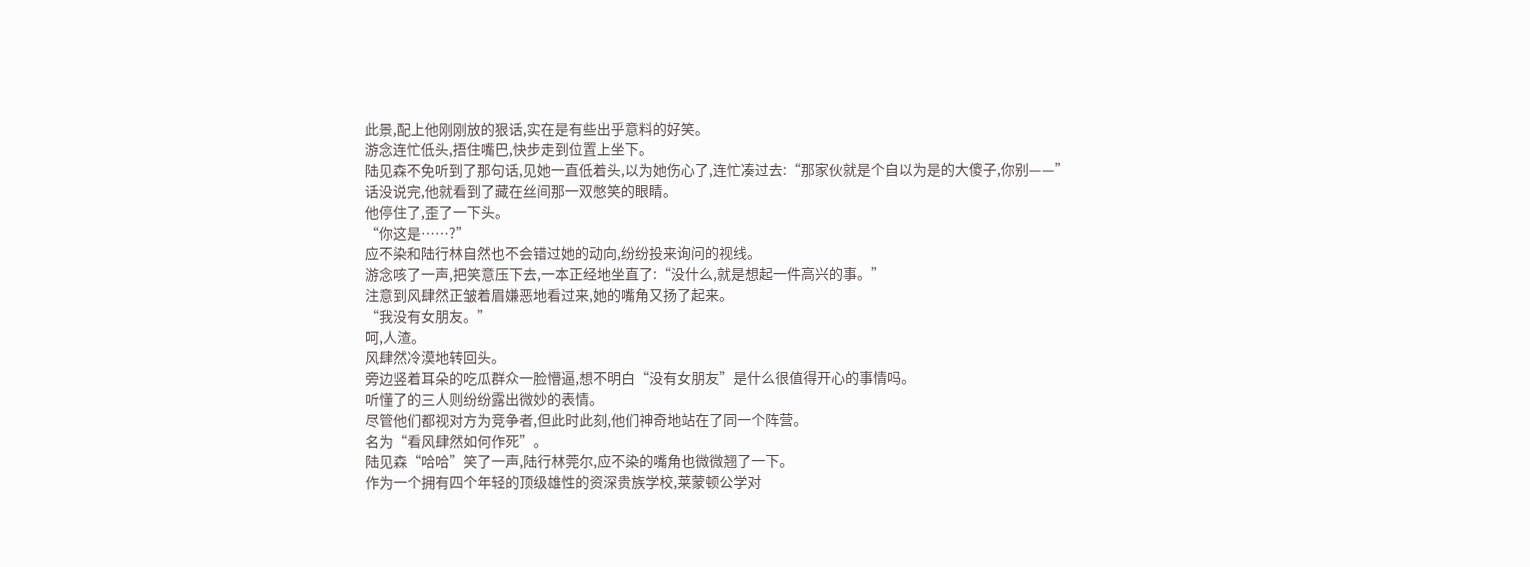此景,配上他刚刚放的狠话,实在是有些出乎意料的好笑。
游念连忙低头,捂住嘴巴,快步走到位置上坐下。
陆见森不免听到了那句话,见她一直低着头,以为她伤心了,连忙凑过去:“那家伙就是个自以为是的大傻子,你别——”
话没说完,他就看到了藏在丝间那一双憋笑的眼睛。
他停住了,歪了一下头。
“你这是……?”
应不染和陆行林自然也不会错过她的动向,纷纷投来询问的视线。
游念咳了一声,把笑意压下去,一本正经地坐直了:“没什么,就是想起一件高兴的事。”
注意到风肆然正皱着眉嫌恶地看过来,她的嘴角又扬了起来。
“我没有女朋友。”
呵,人渣。
风肆然冷漠地转回头。
旁边竖着耳朵的吃瓜群众一脸懵逼,想不明白“没有女朋友”是什么很值得开心的事情吗。
听懂了的三人则纷纷露出微妙的表情。
尽管他们都视对方为竞争者,但此时此刻,他们神奇地站在了同一个阵营。
名为“看风肆然如何作死”。
陆见森“哈哈”笑了一声,陆行林莞尔,应不染的嘴角也微微翘了一下。
作为一个拥有四个年轻的顶级雄性的资深贵族学校,莱蒙顿公学对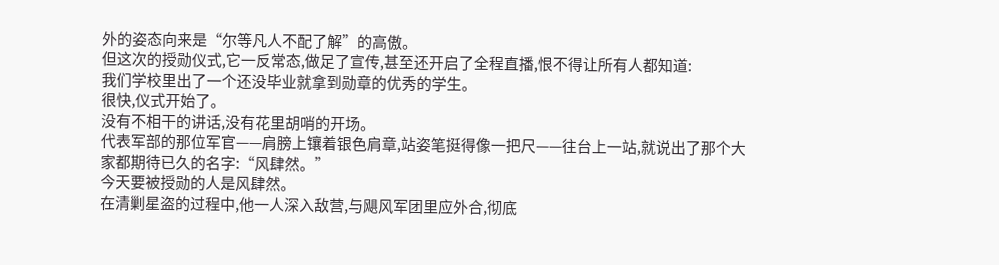外的姿态向来是“尔等凡人不配了解”的高傲。
但这次的授勋仪式,它一反常态,做足了宣传,甚至还开启了全程直播,恨不得让所有人都知道:
我们学校里出了一个还没毕业就拿到勋章的优秀的学生。
很快,仪式开始了。
没有不相干的讲话,没有花里胡哨的开场。
代表军部的那位军官——肩膀上镶着银色肩章,站姿笔挺得像一把尺——往台上一站,就说出了那个大家都期待已久的名字:“风肆然。”
今天要被授勋的人是风肆然。
在清剿星盗的过程中,他一人深入敌营,与飓风军团里应外合,彻底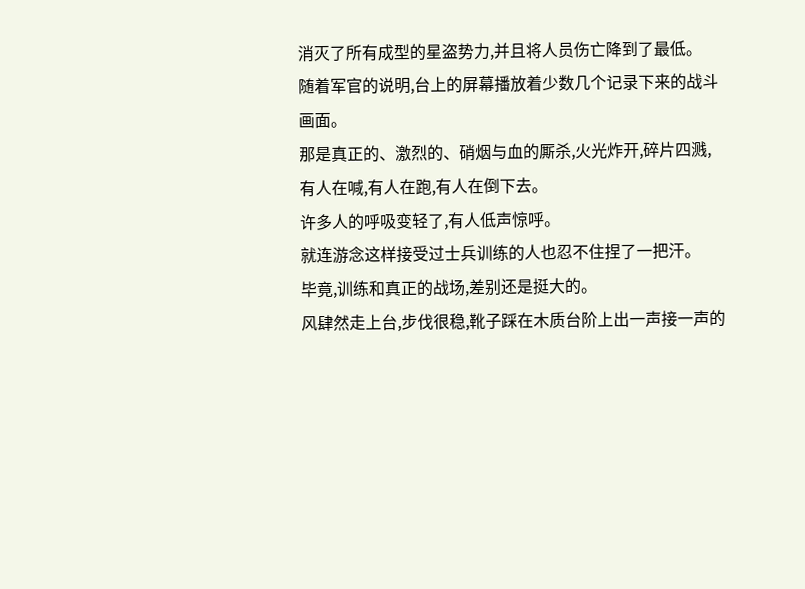消灭了所有成型的星盗势力,并且将人员伤亡降到了最低。
随着军官的说明,台上的屏幕播放着少数几个记录下来的战斗画面。
那是真正的、激烈的、硝烟与血的厮杀,火光炸开,碎片四溅,有人在喊,有人在跑,有人在倒下去。
许多人的呼吸变轻了,有人低声惊呼。
就连游念这样接受过士兵训练的人也忍不住捏了一把汗。
毕竟,训练和真正的战场,差别还是挺大的。
风肆然走上台,步伐很稳,靴子踩在木质台阶上出一声接一声的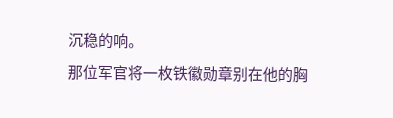沉稳的响。
那位军官将一枚铁徽勋章别在他的胸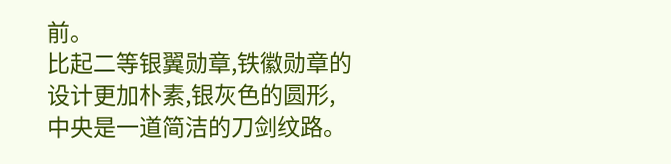前。
比起二等银翼勋章,铁徽勋章的设计更加朴素,银灰色的圆形,中央是一道简洁的刀剑纹路。